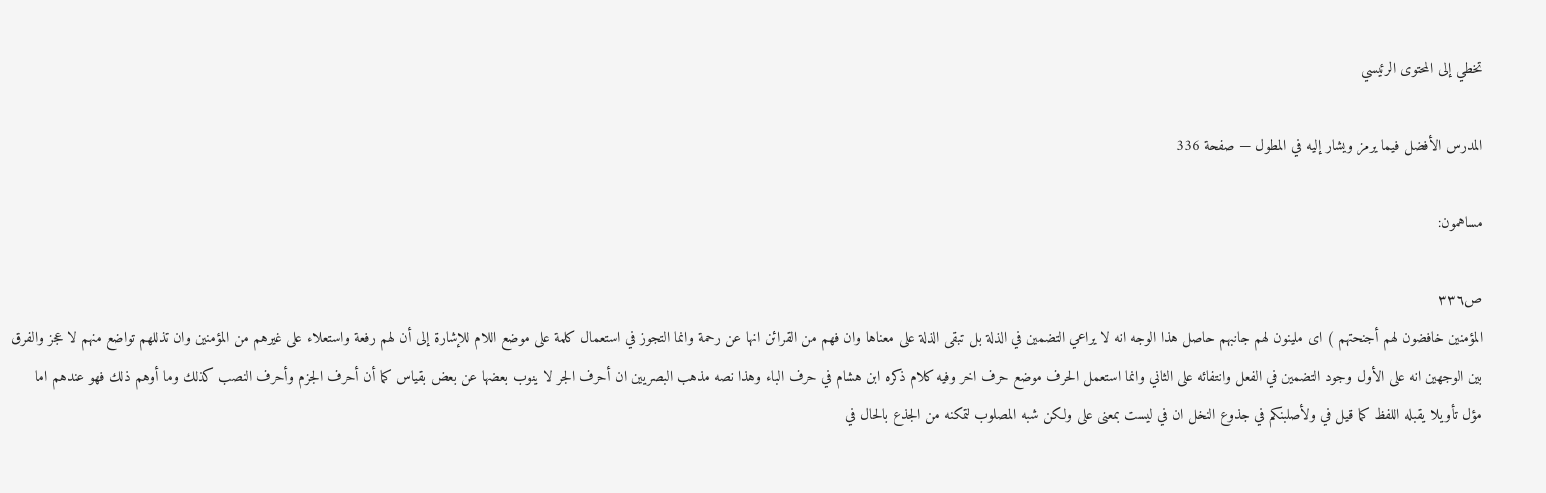تخطي إلى المحتوى الرئيسي

المدرس الأفضل فيما يرمز ويشار إليه في المطول — صفحة 336

مساهمون:

ص٣٣٦
المؤمنين خافضون لهم أجنحتهم ) اى ملينون لهم جانبهم حاصل هذا الوجه انه لا يراعي التضمين في الذلة بل تبقى الذلة على معناها وان فهم من القرائن انها عن رحمة وانما التجوز في استعمال كلمة على موضع اللام للإشارة إلى أن لهم رفعة واستعلاء على غيرهم من المؤمنين وان تذللهم تواضع منهم لا عجز والفرق بين الوجهين انه على الأول وجود التضمين في الفعل وانتفائه على الثاني وانما استعمل الحرف موضع حرف اخر وفيه كلام ذكره ابن هشام في حرف الباء وهذا نصه مذهب البصريين ان أحرف الجر لا ينوب بعضها عن بعض بقياس كما أن أحرف الجزم وأحرف النصب كذلك وما أوهم ذلك فهو عندهم اما مؤل تأويلا يقبله اللفظ كما قيل في ولأصلبنكم في جذوع النخل ان في ليست بمعنى على ولكن شبه المصلوب لتمكنه من الجذع بالحال في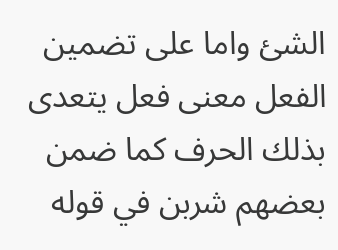الشئ واما على تضمين الفعل معنى فعل يتعدى بذلك الحرف كما ضمن بعضهم شربن في قوله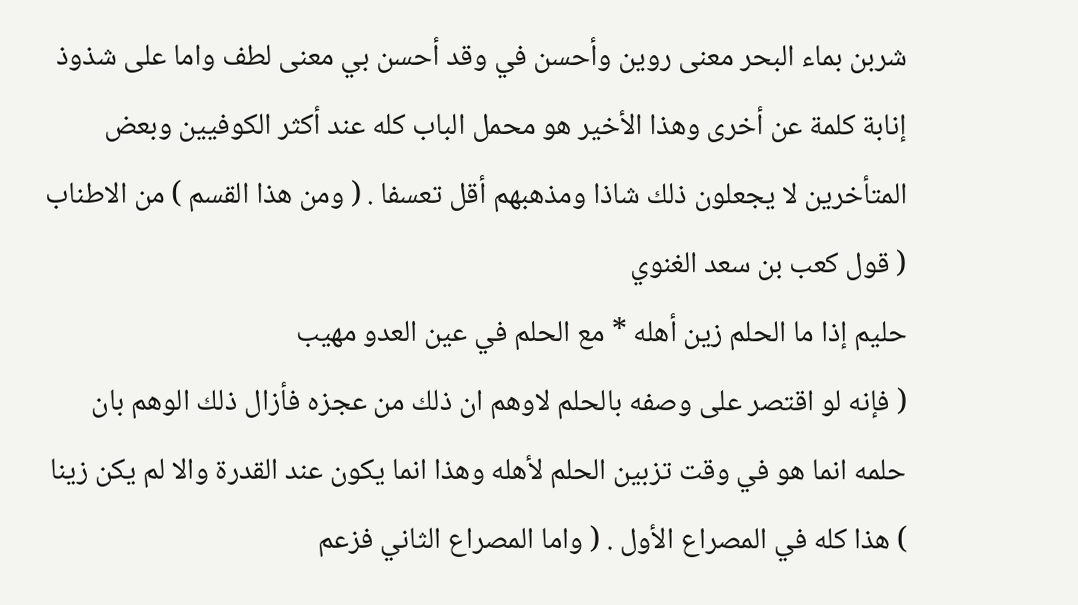شربن بماء البحر معنى روين وأحسن في وقد أحسن بي معنى لطف واما على شذوذ إنابة كلمة عن أخرى وهذا الأخير هو محمل الباب كله عند أكثر الكوفيين وبعض المتأخرين لا يجعلون ذلك شاذا ومذهبهم أقل تعسفا . ( ومن هذا القسم ) من الاطناب ( قول كعب بن سعد الغنوي
حليم إذا ما الحلم زين أهله * مع الحلم في عين العدو مهيب
( فإنه لو اقتصر على وصفه بالحلم لاوهم ان ذلك من عجزه فأزال ذلك الوهم بان حلمه انما هو في وقت تزبين الحلم لأهله وهذا انما يكون عند القدرة والا لم يكن زينا ) هذا كله في المصراع الأول . ( واما المصراع الثاني فزعم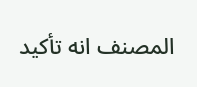المصنف انه تأكيد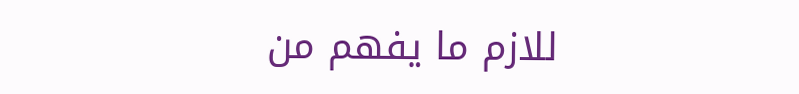للازم ما يفهم من